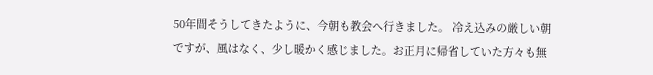50年間そうしてきたように、今朝も教会へ行きました。 冷え込みの厳しい朝ですが、風はなく、少し暖かく感じました。お正月に帰省していた方々も無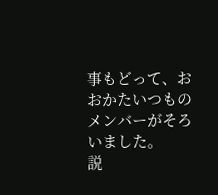事もどって、おおかたいつものメンバーがそろいました。
説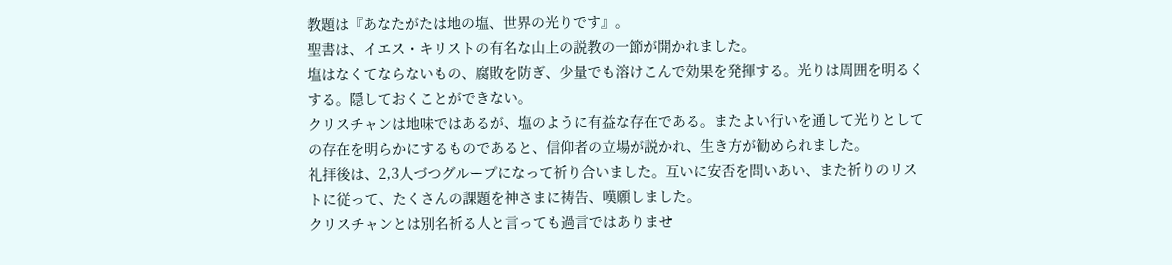教題は『あなたがたは地の塩、世界の光りです』。
聖書は、イエス・キリストの有名な山上の説教の一節が開かれました。
塩はなくてならないもの、腐敗を防ぎ、少量でも溶けこんで効果を発揮する。光りは周囲を明るくする。隠しておくことができない。
クリスチャンは地味ではあるが、塩のように有益な存在である。またよい行いを通して光りとしての存在を明らかにするものであると、信仰者の立場が説かれ、生き方が勧められました。
礼拝後は、2,3人づつグループになって祈り合いました。互いに安否を問いあい、また祈りのリストに従って、たくさんの課題を神さまに祷告、嘆願しました。
クリスチャンとは別名祈る人と言っても過言ではありませ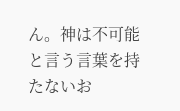ん。神は不可能と言う言葉を持たないお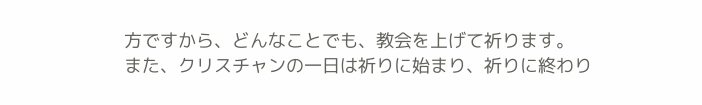方ですから、どんなことでも、教会を上げて祈ります。
また、クリスチャンの一日は祈りに始まり、祈りに終わり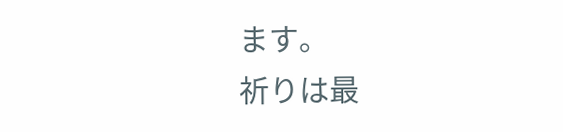ます。
祈りは最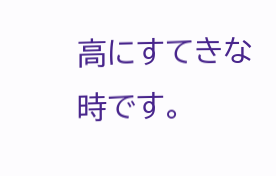高にすてきな時です。